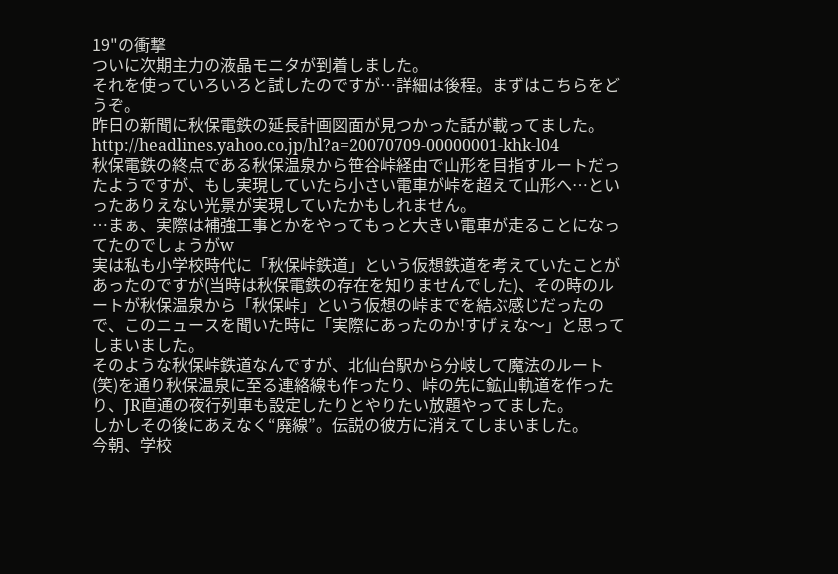19"の衝撃
ついに次期主力の液晶モニタが到着しました。
それを使っていろいろと試したのですが…詳細は後程。まずはこちらをどうぞ。
昨日の新聞に秋保電鉄の延長計画図面が見つかった話が載ってました。
http://headlines.yahoo.co.jp/hl?a=20070709-00000001-khk-l04
秋保電鉄の終点である秋保温泉から笹谷峠経由で山形を目指すルートだったようですが、もし実現していたら小さい電車が峠を超えて山形へ…といったありえない光景が実現していたかもしれません。
…まぁ、実際は補強工事とかをやってもっと大きい電車が走ることになってたのでしょうがw
実は私も小学校時代に「秋保峠鉄道」という仮想鉄道を考えていたことがあったのですが(当時は秋保電鉄の存在を知りませんでした)、その時のルートが秋保温泉から「秋保峠」という仮想の峠までを結ぶ感じだったので、このニュースを聞いた時に「実際にあったのか!すげぇな〜」と思ってしまいました。
そのような秋保峠鉄道なんですが、北仙台駅から分岐して魔法のルート(笑)を通り秋保温泉に至る連絡線も作ったり、峠の先に鉱山軌道を作ったり、JR直通の夜行列車も設定したりとやりたい放題やってました。
しかしその後にあえなく“廃線”。伝説の彼方に消えてしまいました。
今朝、学校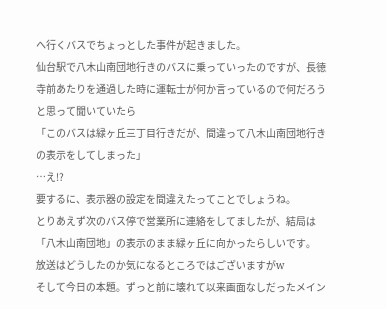へ行くバスでちょっとした事件が起きました。
仙台駅で八木山南団地行きのバスに乗っていったのですが、長徳寺前あたりを通過した時に運転士が何か言っているので何だろうと思って聞いていたら
「このバスは緑ヶ丘三丁目行きだが、間違って八木山南団地行きの表示をしてしまった」
…え!?
要するに、表示器の設定を間違えたってことでしょうね。
とりあえず次のバス停で営業所に連絡をしてましたが、結局は「八木山南団地」の表示のまま緑ヶ丘に向かったらしいです。
放送はどうしたのか気になるところではございますがw
そして今日の本題。ずっと前に壊れて以来画面なしだったメイン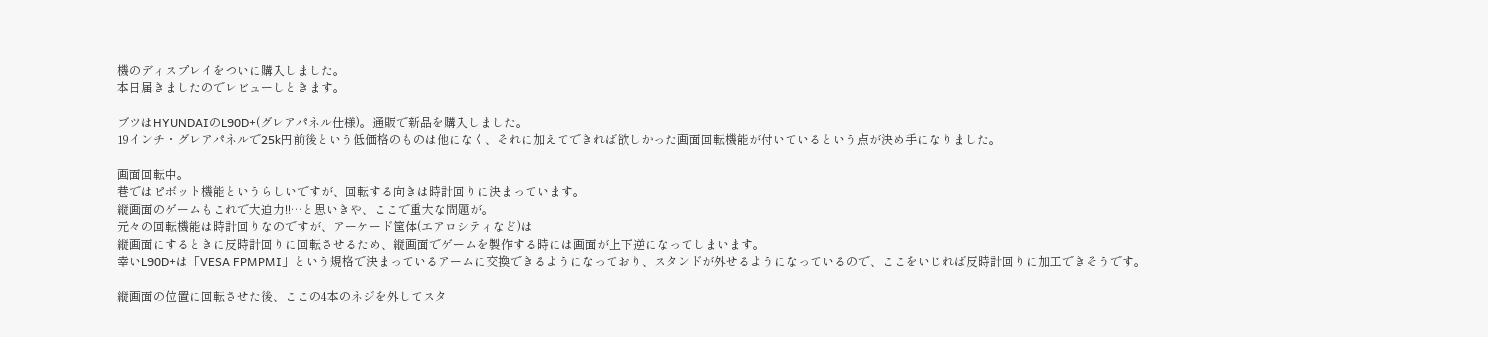機のディスプレイをついに購入しました。
本日届きましたのでレビューしときます。

ブツはHYUNDAIのL90D+(グレアパネル仕様)。通販で新品を購入しました。
19インチ・グレアパネルで25k円前後という低価格のものは他になく、それに加えてできれば欲しかった画面回転機能が付いているという点が決め手になりました。

画面回転中。
巷ではピボット機能というらしいですが、回転する向きは時計回りに決まっています。
縦画面のゲームもこれで大迫力!!…と思いきや、ここで重大な問題が。
元々の回転機能は時計回りなのですが、アーケード筐体(エアロシティなど)は
縦画面にするときに反時計回りに回転させるため、縦画面でゲームを製作する時には画面が上下逆になってしまいます。
幸いL90D+は「VESA FPMPMI」という規格で決まっているアームに交換できるようになっており、スタンドが外せるようになっているので、ここをいじれば反時計回りに加工できそうです。

縦画面の位置に回転させた後、ここの4本のネジを外してスタ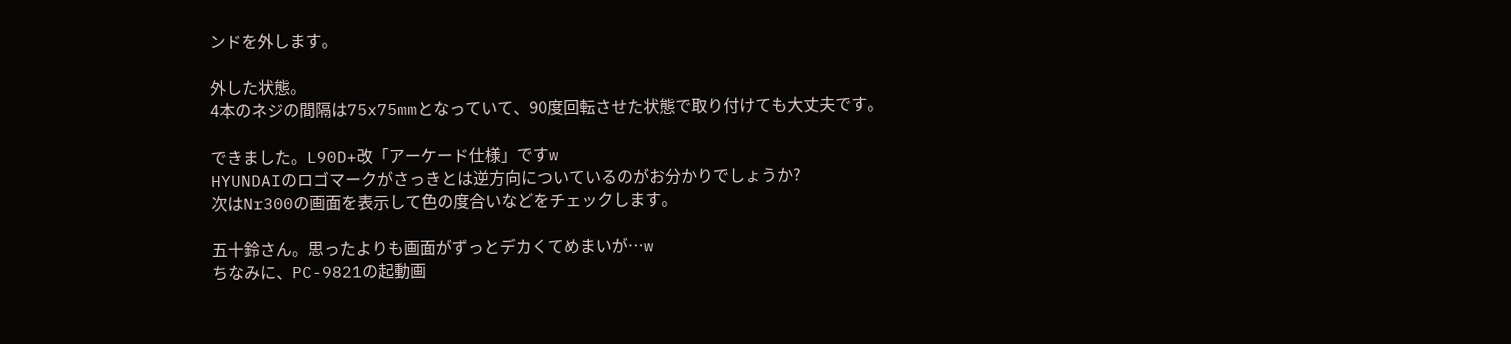ンドを外します。

外した状態。
4本のネジの間隔は75x75mmとなっていて、90度回転させた状態で取り付けても大丈夫です。

できました。L90D+改「アーケード仕様」ですw
HYUNDAIのロゴマークがさっきとは逆方向についているのがお分かりでしょうか?
次はNr300の画面を表示して色の度合いなどをチェックします。

五十鈴さん。思ったよりも画面がずっとデカくてめまいが…w
ちなみに、PC-9821の起動画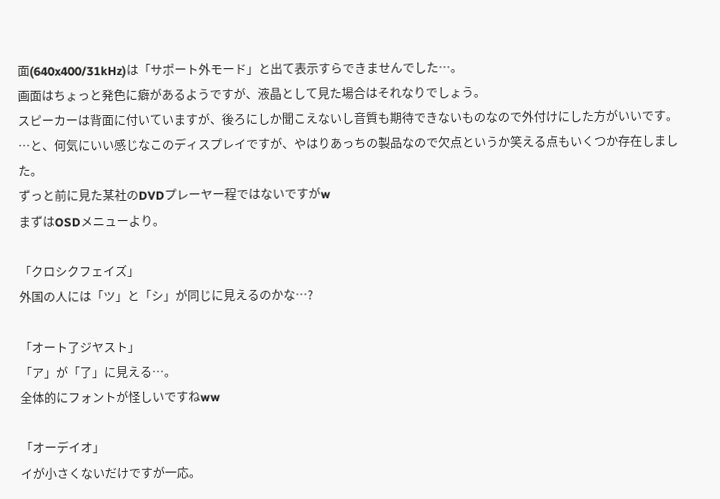面(640x400/31kHz)は「サポート外モード」と出て表示すらできませんでした…。
画面はちょっと発色に癖があるようですが、液晶として見た場合はそれなりでしょう。
スピーカーは背面に付いていますが、後ろにしか聞こえないし音質も期待できないものなので外付けにした方がいいです。
…と、何気にいい感じなこのディスプレイですが、やはりあっちの製品なので欠点というか笑える点もいくつか存在しました。
ずっと前に見た某社のDVDプレーヤー程ではないですがw
まずはOSDメニューより。

「クロシクフェイズ」
外国の人には「ツ」と「シ」が同じに見えるのかな…?

「オート了ジヤスト」
「ア」が「了」に見える…。
全体的にフォントが怪しいですねww

「オーデイオ」
イが小さくないだけですが一応。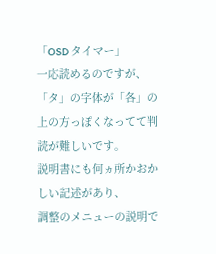「OSD タイマー」
一応読めるのですが、「タ」の字体が「各」の上の方っぽくなってて判読が難しいです。
説明書にも何ヵ所かおかしい記述があり、
調整のメニューの説明で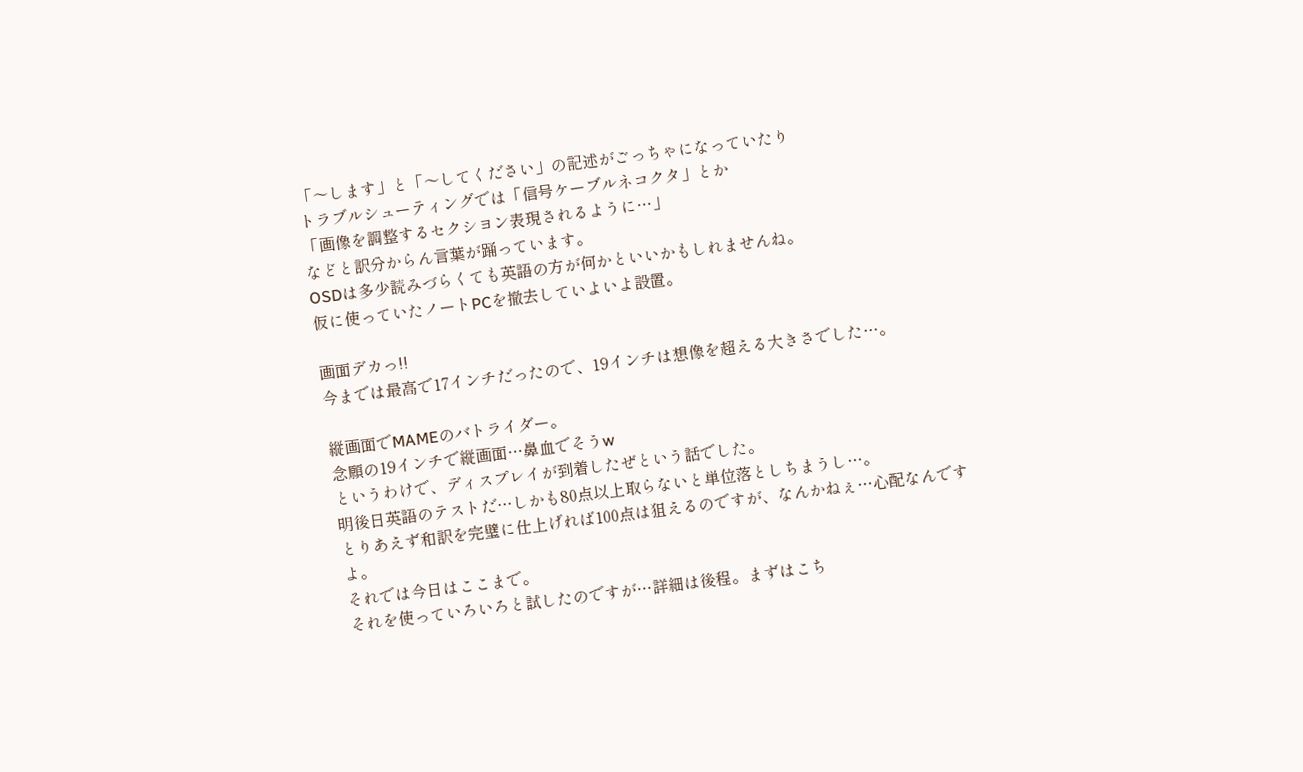「〜します」と「〜してください」の記述がごっちゃになっていたり
トラブルシューティングでは「信号ケーブルネコクタ」とか
「画像を調整するセクシヨン表現されるように…」
などと訳分からん言葉が踊っています。
OSDは多少読みづらくても英語の方が何かといいかもしれませんね。
仮に使っていたノートPCを撤去していよいよ設置。

画面デカっ!!
今までは最高で17インチだったので、19インチは想像を超える大きさでした…。

縦画面でMAMEのバトライダー。
念願の19インチで縦画面…鼻血でそうw
というわけで、ディスプレイが到着したぜという話でした。
明後日英語のテストだ…しかも80点以上取らないと単位落としちまうし…。
とりあえず和訳を完璧に仕上げれば100点は狙えるのですが、なんかねぇ…心配なんですよ。
それでは今日はここまで。
それを使っていろいろと試したのですが…詳細は後程。まずはこち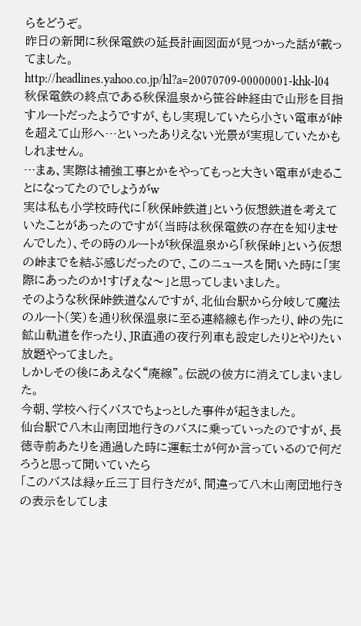らをどうぞ。
昨日の新聞に秋保電鉄の延長計画図面が見つかった話が載ってました。
http://headlines.yahoo.co.jp/hl?a=20070709-00000001-khk-l04
秋保電鉄の終点である秋保温泉から笹谷峠経由で山形を目指すルートだったようですが、もし実現していたら小さい電車が峠を超えて山形へ…といったありえない光景が実現していたかもしれません。
…まぁ、実際は補強工事とかをやってもっと大きい電車が走ることになってたのでしょうがw
実は私も小学校時代に「秋保峠鉄道」という仮想鉄道を考えていたことがあったのですが(当時は秋保電鉄の存在を知りませんでした)、その時のルートが秋保温泉から「秋保峠」という仮想の峠までを結ぶ感じだったので、このニュースを聞いた時に「実際にあったのか!すげぇな〜」と思ってしまいました。
そのような秋保峠鉄道なんですが、北仙台駅から分岐して魔法のルート(笑)を通り秋保温泉に至る連絡線も作ったり、峠の先に鉱山軌道を作ったり、JR直通の夜行列車も設定したりとやりたい放題やってました。
しかしその後にあえなく“廃線”。伝説の彼方に消えてしまいました。
今朝、学校へ行くバスでちょっとした事件が起きました。
仙台駅で八木山南団地行きのバスに乗っていったのですが、長徳寺前あたりを通過した時に運転士が何か言っているので何だろうと思って聞いていたら
「このバスは緑ヶ丘三丁目行きだが、間違って八木山南団地行きの表示をしてしま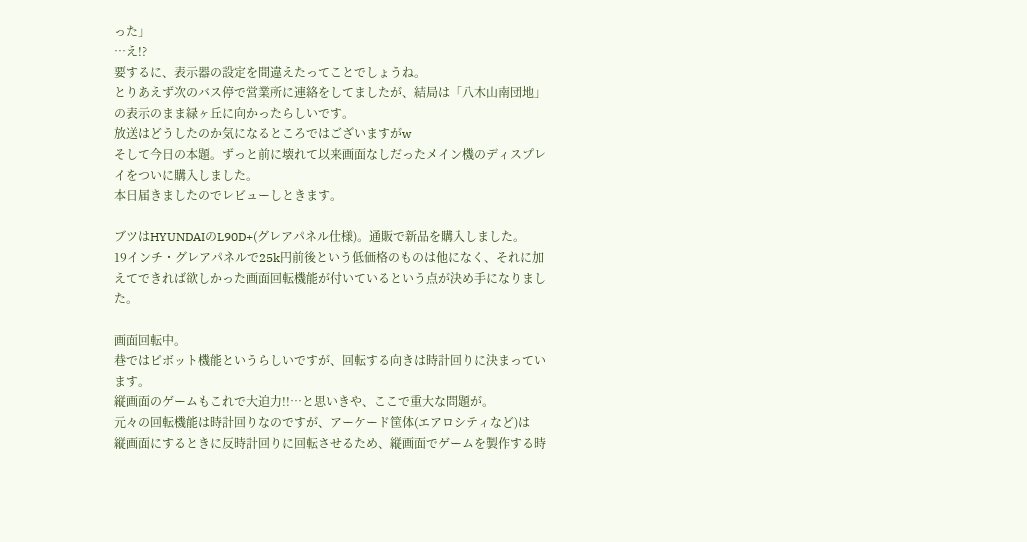った」
…え!?
要するに、表示器の設定を間違えたってことでしょうね。
とりあえず次のバス停で営業所に連絡をしてましたが、結局は「八木山南団地」の表示のまま緑ヶ丘に向かったらしいです。
放送はどうしたのか気になるところではございますがw
そして今日の本題。ずっと前に壊れて以来画面なしだったメイン機のディスプレイをついに購入しました。
本日届きましたのでレビューしときます。

ブツはHYUNDAIのL90D+(グレアパネル仕様)。通販で新品を購入しました。
19インチ・グレアパネルで25k円前後という低価格のものは他になく、それに加えてできれば欲しかった画面回転機能が付いているという点が決め手になりました。

画面回転中。
巷ではピボット機能というらしいですが、回転する向きは時計回りに決まっています。
縦画面のゲームもこれで大迫力!!…と思いきや、ここで重大な問題が。
元々の回転機能は時計回りなのですが、アーケード筐体(エアロシティなど)は
縦画面にするときに反時計回りに回転させるため、縦画面でゲームを製作する時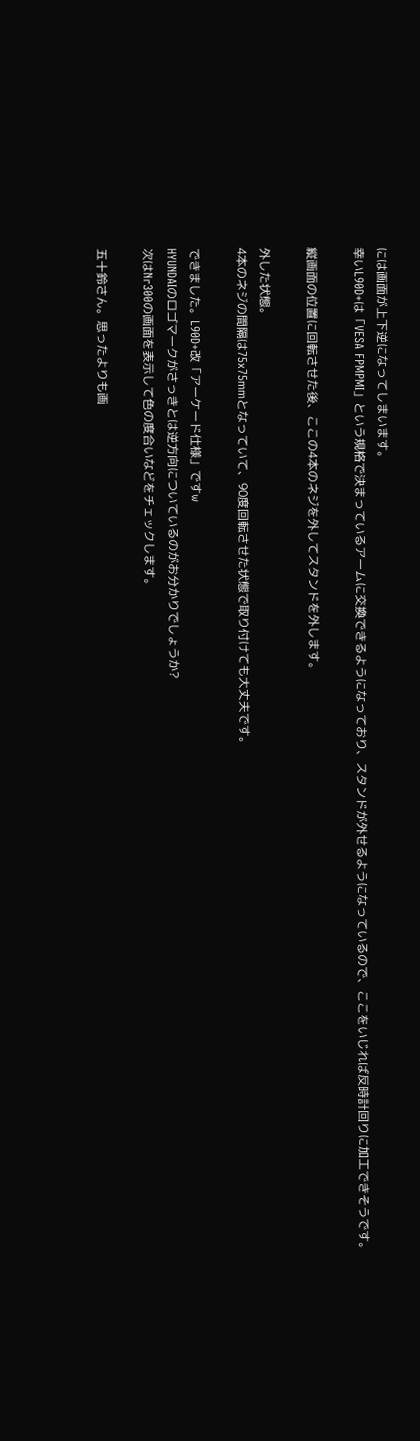には画面が上下逆になってしまいます。
幸いL90D+は「VESA FPMPMI」という規格で決まっているアームに交換できるようになっており、スタンドが外せるようになっているので、ここをいじれば反時計回りに加工できそうです。

縦画面の位置に回転させた後、ここの4本のネジを外してスタンドを外します。

外した状態。
4本のネジの間隔は75x75mmとなっていて、90度回転させた状態で取り付けても大丈夫です。

できました。L90D+改「アーケード仕様」ですw
HYUNDAIのロゴマークがさっきとは逆方向についているのがお分かりでしょうか?
次はNr300の画面を表示して色の度合いなどをチェックします。

五十鈴さん。思ったよりも画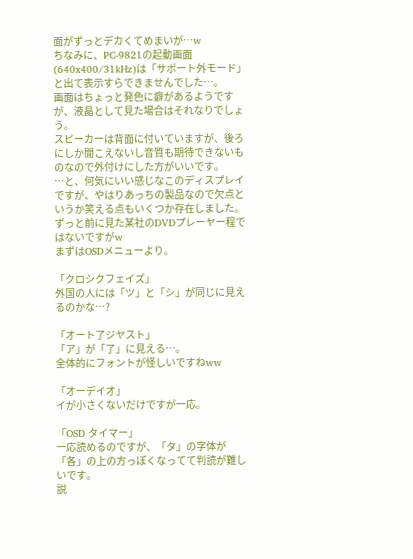面がずっとデカくてめまいが…w
ちなみに、PC-9821の起動画面(640x400/31kHz)は「サポート外モード」と出て表示すらできませんでした…。
画面はちょっと発色に癖があるようですが、液晶として見た場合はそれなりでしょう。
スピーカーは背面に付いていますが、後ろにしか聞こえないし音質も期待できないものなので外付けにした方がいいです。
…と、何気にいい感じなこのディスプレイですが、やはりあっちの製品なので欠点というか笑える点もいくつか存在しました。
ずっと前に見た某社のDVDプレーヤー程ではないですがw
まずはOSDメニューより。

「クロシクフェイズ」
外国の人には「ツ」と「シ」が同じに見えるのかな…?

「オート了ジヤスト」
「ア」が「了」に見える…。
全体的にフォントが怪しいですねww

「オーデイオ」
イが小さくないだけですが一応。

「OSD タイマー」
一応読めるのですが、「タ」の字体が「各」の上の方っぽくなってて判読が難しいです。
説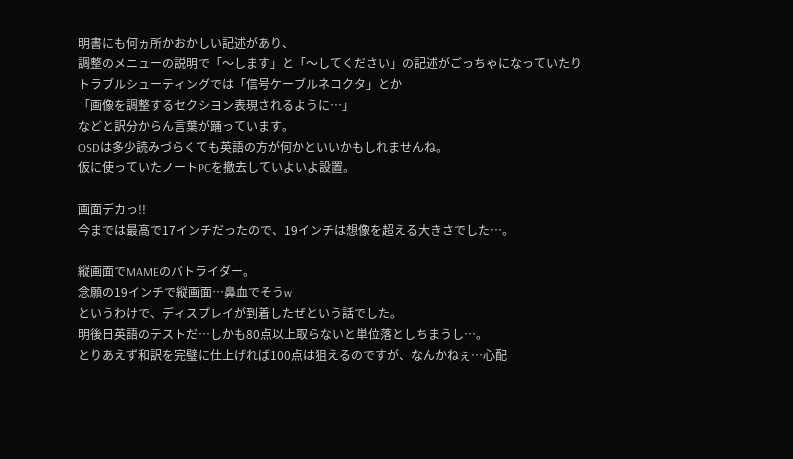明書にも何ヵ所かおかしい記述があり、
調整のメニューの説明で「〜します」と「〜してください」の記述がごっちゃになっていたり
トラブルシューティングでは「信号ケーブルネコクタ」とか
「画像を調整するセクシヨン表現されるように…」
などと訳分からん言葉が踊っています。
OSDは多少読みづらくても英語の方が何かといいかもしれませんね。
仮に使っていたノートPCを撤去していよいよ設置。

画面デカっ!!
今までは最高で17インチだったので、19インチは想像を超える大きさでした…。

縦画面でMAMEのバトライダー。
念願の19インチで縦画面…鼻血でそうw
というわけで、ディスプレイが到着したぜという話でした。
明後日英語のテストだ…しかも80点以上取らないと単位落としちまうし…。
とりあえず和訳を完璧に仕上げれば100点は狙えるのですが、なんかねぇ…心配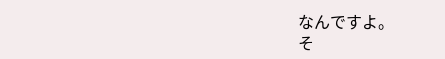なんですよ。
そ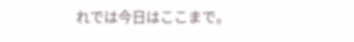れでは今日はここまで。